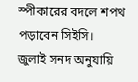স্পীকারের বদলে শপথ পড়াবেন সিইসি।
জুলাই সনদ অনুযায়ি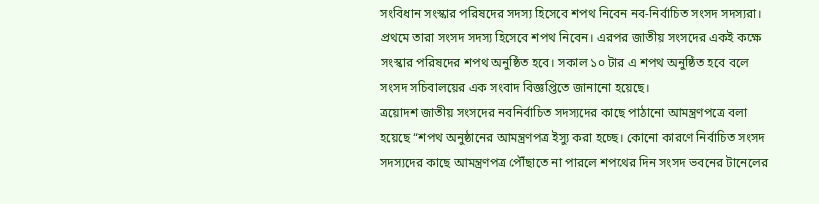সংবিধান সংস্কার পরিষদের সদস্য হিসেবে শপথ নিবেন নব-নির্বাচিত সংসদ সদস্যরা। প্রথমে তারা সংসদ সদস্য হিসেবে শপথ নিবেন। এরপর জাতীয় সংসদের একই কক্ষে সংস্কার পরিষদের শপথ অনুষ্ঠিত হবে। সকাল ১০ টার এ শপথ অনুষ্ঠিত হবে বলে সংসদ সচিবালয়ের এক সংবাদ বিজ্ঞপ্তিতে জানানো হয়েছে।
ত্রয়োদশ জাতীয় সংসদের নবনির্বাচিত সদস্যদের কাছে পাঠানো আমন্ত্রণপত্রে বলা হয়েছে “শপথ অনুষ্ঠানের আমন্ত্রণপত্র ইস্যু করা হচ্ছে। কোনো কারণে নির্বাচিত সংসদ সদস্যদের কাছে আমন্ত্রণপত্র পৌঁছাতে না পারলে শপথের দিন সংসদ ভবনের টানেলের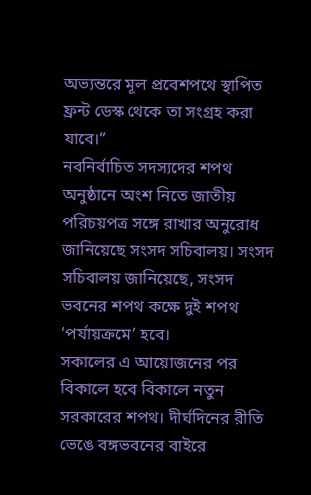অভ্যন্তরে মূল প্রবেশপথে স্থাপিত ফ্রন্ট ডেস্ক থেকে তা সংগ্রহ করা যাবে।”
নবনির্বাচিত সদস্যদের শপথ অনুষ্ঠানে অংশ নিতে জাতীয় পরিচয়পত্র সঙ্গে রাখার অনুরোধ জানিয়েছে সংসদ সচিবালয়। সংসদ সচিবালয় জানিয়েছে, সংসদ ভবনের শপথ কক্ষে দুই শপথ ‘পর্যায়ক্রমে’ হবে।
সকালের এ আয়োজনের পর বিকালে হবে বিকালে নতুন সরকারের শপথ। দীর্ঘদিনের রীতি ভেঙে বঙ্গভবনের বাইরে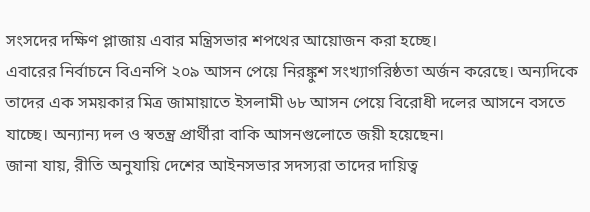সংসদের দক্ষিণ প্লাজায় এবার মন্ত্রিসভার শপথের আয়োজন করা হচ্ছে।
এবারের নির্বাচনে বিএনপি ২০৯ আসন পেয়ে নিরঙ্কুশ সংখ্যাগরিষ্ঠতা অর্জন করেছে। অন্যদিকে তাদের এক সময়কার মিত্র জামায়াতে ইসলামী ৬৮ আসন পেয়ে বিরোধী দলের আসনে বসতে যাচ্ছে। অন্যান্য দল ও স্বতন্ত্র প্রার্থীরা বাকি আসনগুলোতে জয়ী হয়েছেন।
জানা যায়, রীতি অনুযায়ি দেশের আইনসভার সদস্যরা তাদের দায়িত্ব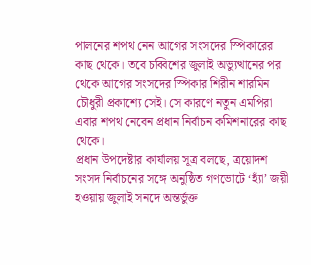পালনের শপথ নেন আগের সংসদের স্পিকারের কাছ থেকে। তবে চব্বিশের জুলাই অভ্যুত্থানের পর থেকে আগের সংসদের স্পিকার শিরীন শারমিন চৌধুরী প্রকাশ্যে সেই। সে কারণে নতুন এমপিরা এবার শপথ নেবেন প্রধান নির্বাচন কমিশনারের কাছ থেকে।
প্রধান উপদেষ্টার কার্যালয় সূত্র বলছে, ত্রয়োদশ সংসদ নির্বাচনের সঙ্গে অনুষ্ঠিত গণভোটে ‘হ্যাঁ’ জয়ী হওয়ায় জুলাই সনদে অন্তর্ভুক্ত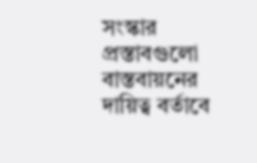সংস্কার প্রস্তাবগুলো বাস্তবায়নের দায়িত্ব বর্তাবে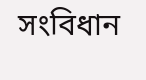সংবিধান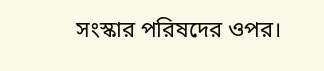সংস্কার পরিষদের ওপর।